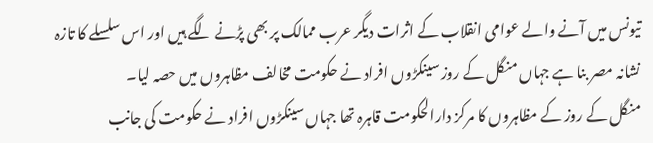تیونس میں آنے والے عوامی انقلاب کے اثرات دیگر عرب ممالک پر بھی پڑنے لگے ہیں اور اس سلسلے کا تازہ نشانہ مصر بنا ہے جہاں منگل کے روز سینکڑوں افراد نے حکومت مخالف مظاہروں میں حصہ لیا۔
منگل کے روز کے مظاہروں کا مرکز دارالحکومت قاہرہ تھا جہاں سینکڑوں افراد نے حکومت کی جانب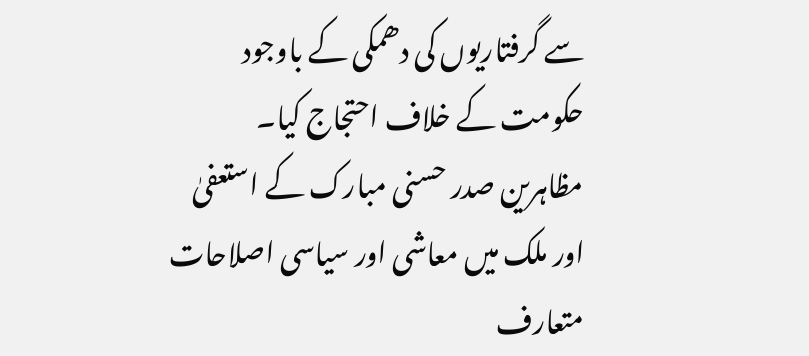سے گرفتاریوں کی دھمکی کے باوجود حکومت کے خلاف احتجاج کیا۔ مظاہرین صدر حسنی مبارک کے استعفیٰ اور ملک میں معاشی اور سیاسی اصلاحات متعارف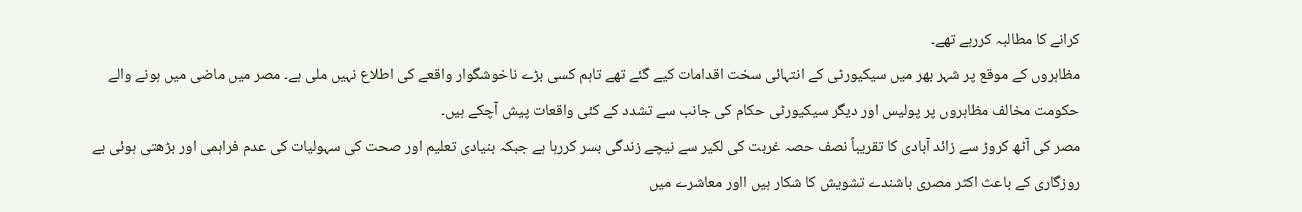کرانے کا مطالبہ کررہے تھے۔
مظاہروں کے موقع پر شہر بھر میں سیکیورٹی کے انتہائی سخت اقدامات کیے گئے تھے تاہم کسی بڑے ناخوشگوار واقعے کی اطلاع نہیں ملی ہے۔ مصر میں ماضی میں ہونے والے حکومت مخالف مظاہروں پر پولیس اور دیگر سیکیورٹی حکام کی جانب سے تشدد کے کئی واقعات پیش آچکے ہیں۔
مصر کی آٹھ کروڑ سے زائد آبادی کا تقریباً نصف حصہ غربت کی لکیر سے نیچے زندگی بسر کررہا ہے جبکہ بنیادی تعلیم اور صحت کی سہولیات کی عدم فراہمی اور بڑھتی ہوئی بے روزگاری کے باعث اکثر مصری باشندے تشویش کا شکار ہیں ااور معاشرے میں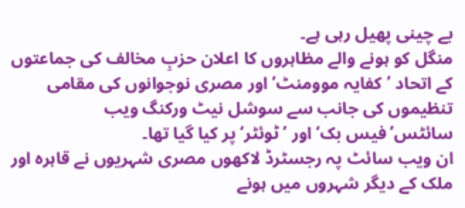بے چینی پھیل رہی ہے۔
منگل کو ہونے والے مظاہروں کا اعلان حزبِ مخالف کی جماعتوں کے اتحاد ’کفایہ موومنٹ‘ اور مصری نوجوانوں کی مقامی تنظیموں کی جانب سے سوشل نیٹ ورکنگ ویب سائٹس’فیس بک‘ اور ’ٹوئٹر‘ پر کیا گیا تھا۔
ان ویب سائٹ پہ رجسٹرڈ لاکھوں مصری شہریوں نے قاہرہ اور ملک کے دیگر شہروں میں ہونے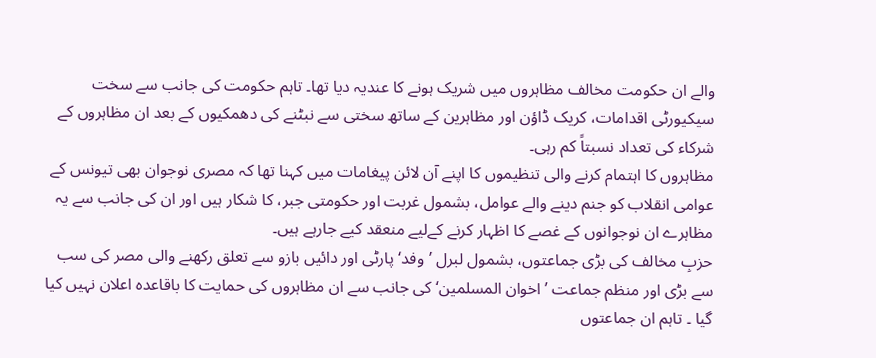والے ان حکومت مخالف مظاہروں میں شریک ہونے کا عندیہ دیا تھا۔ تاہم حکومت کی جانب سے سخت سیکیورٹی اقدامات، کریک ڈاؤن اور مظاہرین کے ساتھ سختی سے نبٹنے کی دھمکیوں کے بعد ان مظاہروں کے شرکاء کی تعداد نسبتاً کم رہی۔
مظاہروں کا اہتمام کرنے والی تنظیموں کا اپنے آن لائن پیغامات میں کہنا تھا کہ مصری نوجوان بھی تیونس کے عوامی انقلاب کو جنم دینے والے عوامل، بشمول غربت اور حکومتی جبر، کا شکار ہیں اور ان کی جانب سے یہ مظاہرے ان نوجوانوں کے غصے کا اظہار کرنے کےلیے منعقد کیے جارہے ہیں۔
حزبِ مخالف کی بڑی جماعتوں، بشمول لبرل ’وفد‘ پارٹی اور دائیں بازو سے تعلق رکھنے والی مصر کی سب سے بڑی اور منظم جماعت ’اخوان المسلمین‘ کی جانب سے ان مظاہروں کی حمایت کا باقاعدہ اعلان نہیں کیا گیا ۔ تاہم ان جماعتوں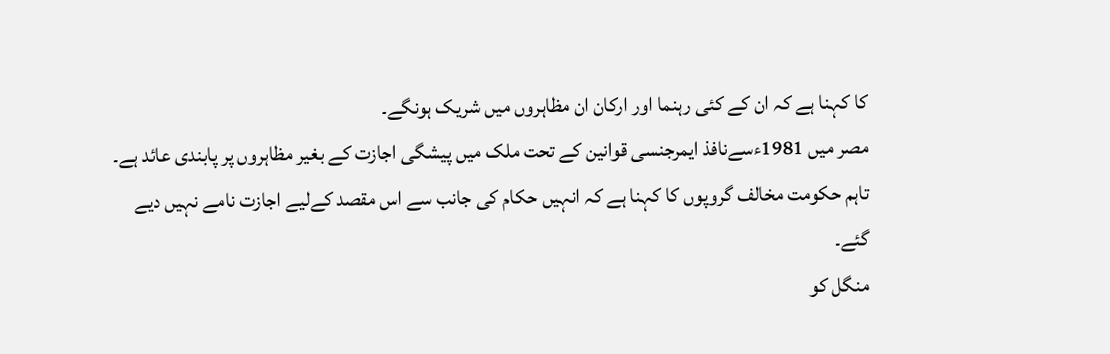کا کہنا ہے کہ ان کے کئی رہنما اور ارکان ان مظاہروں میں شریک ہونگے۔
مصر میں 1981ءسےنافذ ایمرجنسی قوانین کے تحت ملک میں پیشگی اجازت کے بغیر مظاہروں پر پابندی عائد ہے۔ تاہم حکومت مخالف گروپوں کا کہنا ہے کہ انہیں حکام کی جانب سے اس مقصد کےلیے اجازت نامے نہیں دیے گئے۔
منگل کو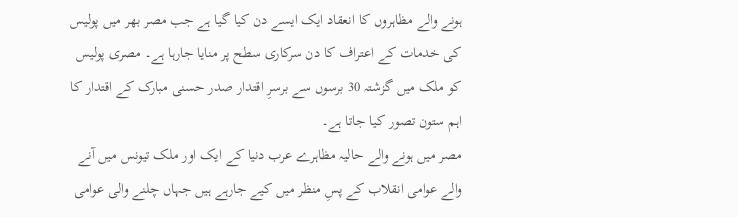ہونے والے مظاہروں کا انعقاد ایک ایسے دن کیا گیا ہے جب مصر بھر میں پولیس کی خدمات کے اعتراف کا دن سرکاری سطح پر منایا جارہا ہے۔ مصری پولیس کو ملک میں گزشتہ 30 برسوں سے برسرِ اقتدار صدر حسنی مبارک کے اقتدار کا اہم ستون تصور کیا جاتا ہے۔
مصر میں ہونے والے حالیہ مظاہرے عرب دنیا کے ایک اور ملک تیونس میں آنے والے عوامی انقلاب کے پسِ منظر میں کیے جارہے ہیں جہاں چلنے والی عوامی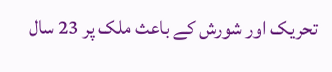تحریک اور شورش کے باعث ملک پر 23 سال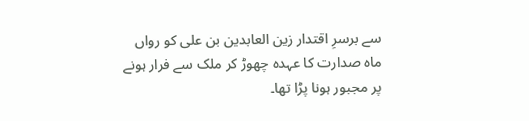سے برسرِ اقتدار زین العابدین بن علی کو رواں ماہ صدارت کا عہدہ چھوڑ کر ملک سے فرار ہونے پر مجبور ہونا پڑا تھا۔